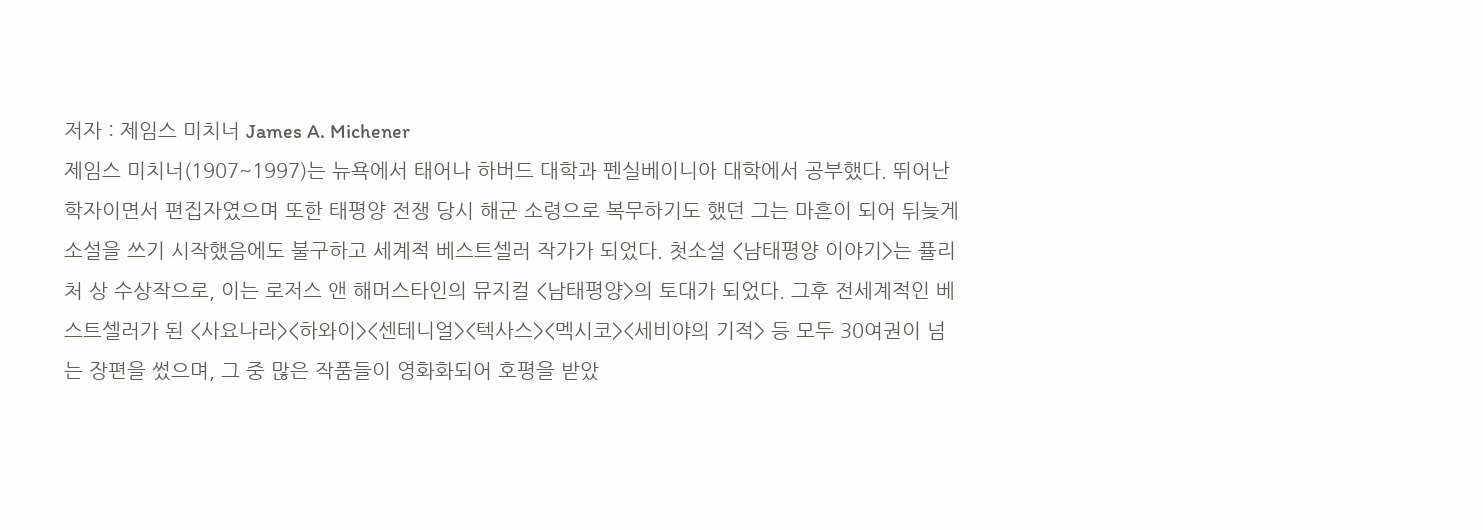저자 : 제임스 미치너 James A. Michener
제임스 미치너(1907~1997)는 뉴욕에서 태어나 하버드 대학과 펜실베이니아 대학에서 공부했다. 뛰어난 학자이면서 편집자였으며 또한 태평양 전쟁 당시 해군 소령으로 복무하기도 했던 그는 마흔이 되어 뒤늦게 소설을 쓰기 시작했음에도 불구하고 세계적 베스트셀러 작가가 되었다. 첫소설 <남태평양 이야기>는 퓰리처 상 수상작으로, 이는 로저스 앤 해머스타인의 뮤지컬 <남태평양>의 토대가 되었다. 그후 전세계적인 베스트셀러가 된 <사요나라><하와이><센테니얼><텍사스><멕시코><세비야의 기적> 등 모두 30여권이 넘는 장편을 썼으며, 그 중 많은 작품들이 영화화되어 호평을 받았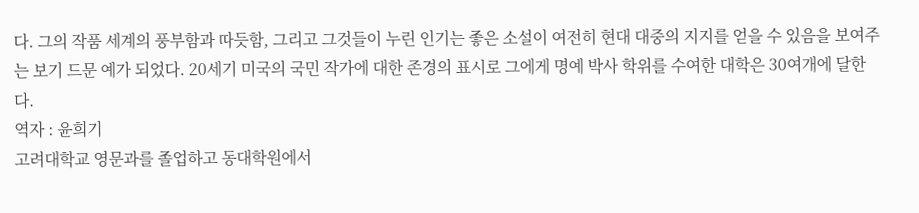다. 그의 작품 세계의 풍부함과 따듯함, 그리고 그것들이 누린 인기는 좋은 소설이 여전히 현대 대중의 지지를 얻을 수 있음을 보여주는 보기 드문 예가 되었다. 20세기 미국의 국민 작가에 대한 존경의 표시로 그에게 명예 박사 학위를 수여한 대학은 30여개에 달한다.
역자 : 윤희기
고려대학교 영문과를 졸업하고 동대학원에서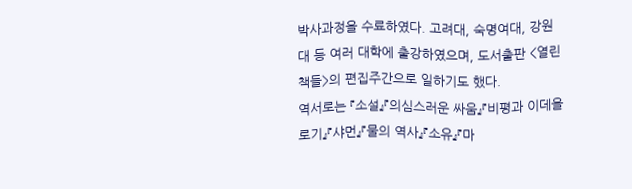박사과정을 수료하였다. 고려대, 숙명여대, 강원대 등 여러 대학에 출강하였으며, 도서출판 <열린책들>의 편집주간으로 일하기도 했다.
역서로는 『소설』『의심스러운 싸움』『비평과 이데올로기』『샤먼』『물의 역사』『소유』『마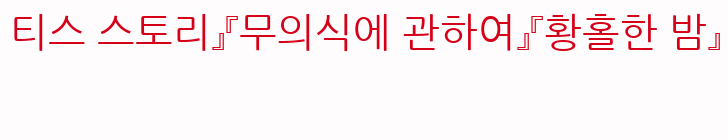티스 스토리』『무의식에 관하여』『황홀한 밤』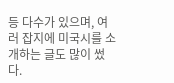등 다수가 있으며, 여러 잡지에 미국시를 소개하는 글도 많이 썼다.